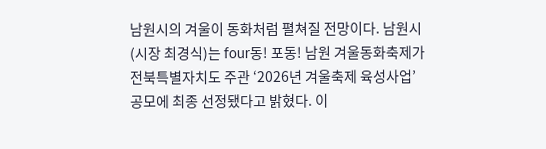남원시의 겨울이 동화처럼 펼쳐질 전망이다. 남원시(시장 최경식)는 four동! 포동! 남원 겨울동화축제가 전북특별자치도 주관 ‘2026년 겨울축제 육성사업’ 공모에 최종 선정됐다고 밝혔다. 이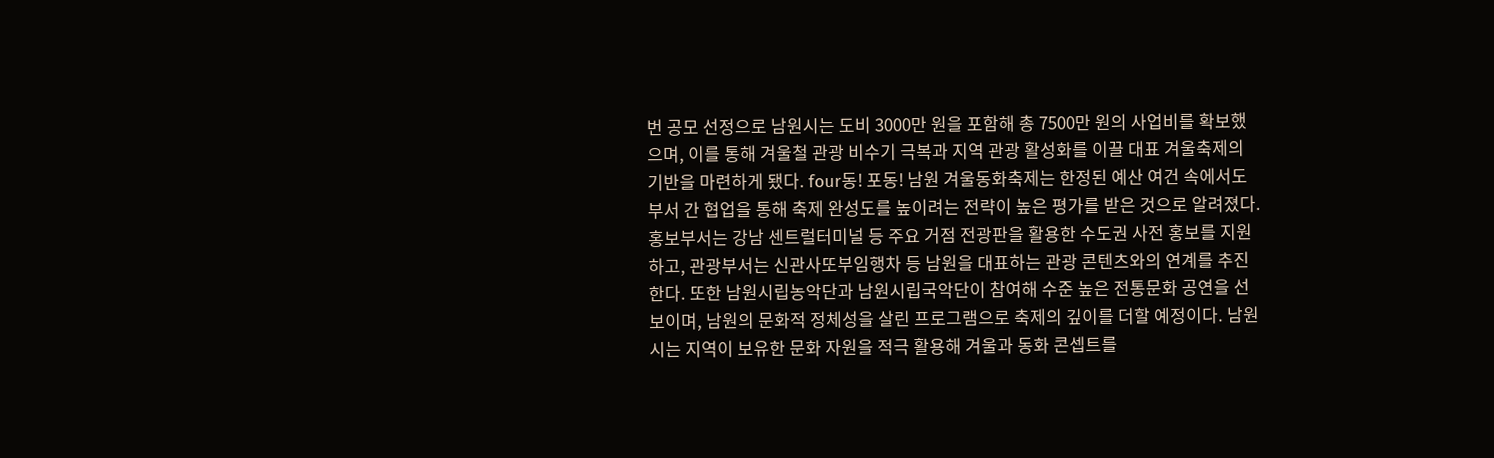번 공모 선정으로 남원시는 도비 3000만 원을 포함해 총 7500만 원의 사업비를 확보했으며, 이를 통해 겨울철 관광 비수기 극복과 지역 관광 활성화를 이끌 대표 겨울축제의 기반을 마련하게 됐다. four동! 포동! 남원 겨울동화축제는 한정된 예산 여건 속에서도 부서 간 협업을 통해 축제 완성도를 높이려는 전략이 높은 평가를 받은 것으로 알려졌다. 홍보부서는 강남 센트럴터미널 등 주요 거점 전광판을 활용한 수도권 사전 홍보를 지원하고, 관광부서는 신관사또부임행차 등 남원을 대표하는 관광 콘텐츠와의 연계를 추진한다. 또한 남원시립농악단과 남원시립국악단이 참여해 수준 높은 전통문화 공연을 선보이며, 남원의 문화적 정체성을 살린 프로그램으로 축제의 깊이를 더할 예정이다. 남원시는 지역이 보유한 문화 자원을 적극 활용해 겨울과 동화 콘셉트를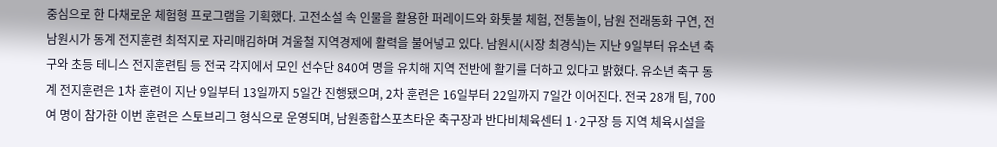중심으로 한 다채로운 체험형 프로그램을 기획했다. 고전소설 속 인물을 활용한 퍼레이드와 화톳불 체험, 전통놀이, 남원 전래동화 구연, 전
남원시가 동계 전지훈련 최적지로 자리매김하며 겨울철 지역경제에 활력을 불어넣고 있다. 남원시(시장 최경식)는 지난 9일부터 유소년 축구와 초등 테니스 전지훈련팀 등 전국 각지에서 모인 선수단 840여 명을 유치해 지역 전반에 활기를 더하고 있다고 밝혔다. 유소년 축구 동계 전지훈련은 1차 훈련이 지난 9일부터 13일까지 5일간 진행됐으며, 2차 훈련은 16일부터 22일까지 7일간 이어진다. 전국 28개 팀, 700여 명이 참가한 이번 훈련은 스토브리그 형식으로 운영되며, 남원종합스포츠타운 축구장과 반다비체육센터 1·2구장 등 지역 체육시설을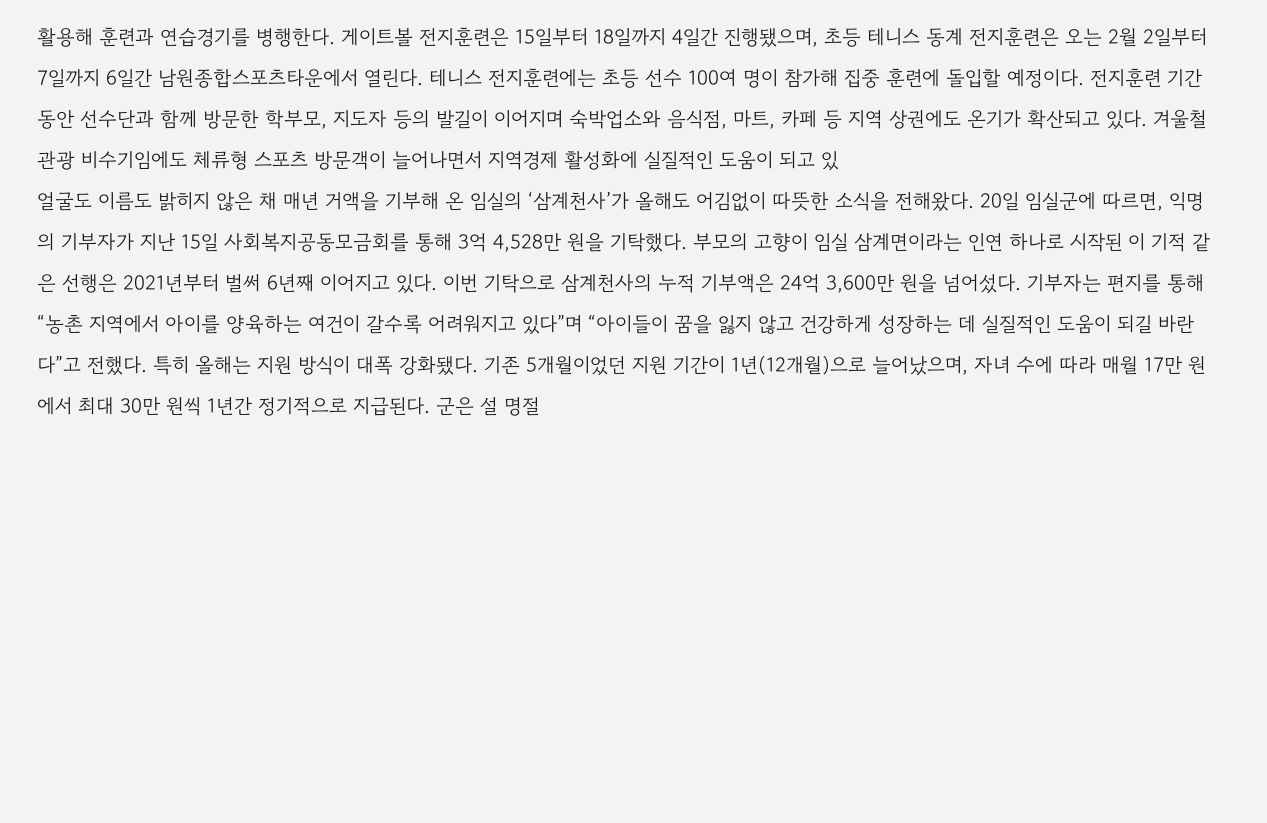활용해 훈련과 연습경기를 병행한다. 게이트볼 전지훈련은 15일부터 18일까지 4일간 진행됐으며, 초등 테니스 동계 전지훈련은 오는 2월 2일부터 7일까지 6일간 남원종합스포츠타운에서 열린다. 테니스 전지훈련에는 초등 선수 100여 명이 참가해 집중 훈련에 돌입할 예정이다. 전지훈련 기간 동안 선수단과 함께 방문한 학부모, 지도자 등의 발길이 이어지며 숙박업소와 음식점, 마트, 카페 등 지역 상권에도 온기가 확산되고 있다. 겨울철 관광 비수기임에도 체류형 스포츠 방문객이 늘어나면서 지역경제 활성화에 실질적인 도움이 되고 있
얼굴도 이름도 밝히지 않은 채 매년 거액을 기부해 온 임실의 ‘삼계천사’가 올해도 어김없이 따뜻한 소식을 전해왔다. 20일 임실군에 따르면, 익명의 기부자가 지난 15일 사회복지공동모금회를 통해 3억 4,528만 원을 기탁했다. 부모의 고향이 임실 삼계면이라는 인연 하나로 시작된 이 기적 같은 선행은 2021년부터 벌써 6년째 이어지고 있다. 이번 기탁으로 삼계천사의 누적 기부액은 24억 3,600만 원을 넘어섰다. 기부자는 편지를 통해 “농촌 지역에서 아이를 양육하는 여건이 갈수록 어려워지고 있다”며 “아이들이 꿈을 잃지 않고 건강하게 성장하는 데 실질적인 도움이 되길 바란다”고 전했다. 특히 올해는 지원 방식이 대폭 강화됐다. 기존 5개월이었던 지원 기간이 1년(12개월)으로 늘어났으며, 자녀 수에 따라 매월 17만 원에서 최대 30만 원씩 1년간 정기적으로 지급된다. 군은 설 명절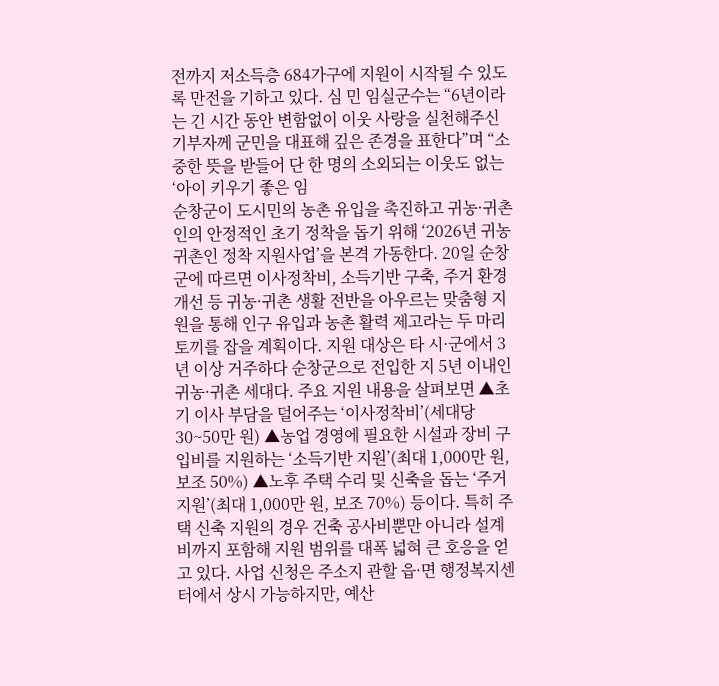전까지 저소득층 684가구에 지원이 시작될 수 있도록 만전을 기하고 있다. 심 민 임실군수는 “6년이라는 긴 시간 동안 변함없이 이웃 사랑을 실천해주신 기부자께 군민을 대표해 깊은 존경을 표한다”며 “소중한 뜻을 받들어 단 한 명의 소외되는 이웃도 없는 ‘아이 키우기 좋은 임
순창군이 도시민의 농촌 유입을 촉진하고 귀농·귀촌인의 안정적인 초기 정착을 돕기 위해 ‘2026년 귀농귀촌인 정착 지원사업’을 본격 가동한다. 20일 순창군에 따르면 이사정착비, 소득기반 구축, 주거 환경 개선 등 귀농·귀촌 생활 전반을 아우르는 맞춤형 지원을 통해 인구 유입과 농촌 활력 제고라는 두 마리 토끼를 잡을 계획이다. 지원 대상은 타 시·군에서 3년 이상 거주하다 순창군으로 전입한 지 5년 이내인 귀농·귀촌 세대다. 주요 지원 내용을 살펴보면 ▲초기 이사 부담을 덜어주는 ‘이사정착비’(세대당 30~50만 원) ▲농업 경영에 필요한 시설과 장비 구입비를 지원하는 ‘소득기반 지원’(최대 1,000만 원, 보조 50%) ▲노후 주택 수리 및 신축을 돕는 ‘주거 지원’(최대 1,000만 원, 보조 70%) 등이다. 특히 주택 신축 지원의 경우 건축 공사비뿐만 아니라 설계비까지 포함해 지원 범위를 대폭 넓혀 큰 호응을 얻고 있다. 사업 신청은 주소지 관할 읍·면 행정복지센터에서 상시 가능하지만, 예산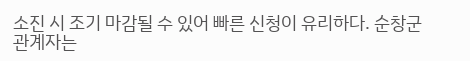소진 시 조기 마감될 수 있어 빠른 신청이 유리하다. 순창군 관계자는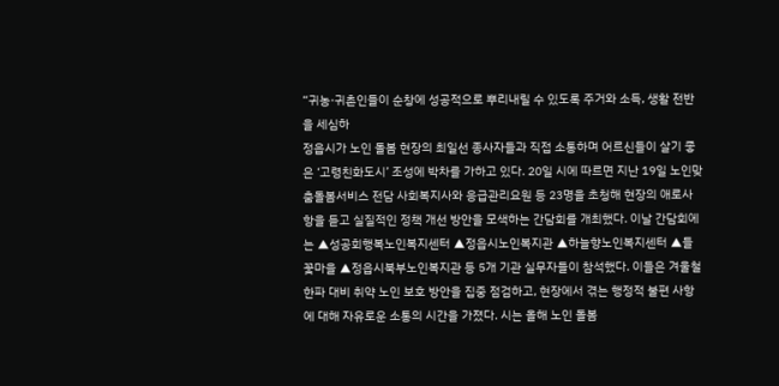“귀농·귀촌인들이 순창에 성공적으로 뿌리내릴 수 있도록 주거와 소득, 생활 전반을 세심하
정읍시가 노인 돌봄 현장의 최일선 종사자들과 직접 소통하며 어르신들이 살기 좋은 ‘고령친화도시’ 조성에 박차를 가하고 있다. 20일 시에 따르면 지난 19일 노인맞춤돌봄서비스 전담 사회복지사와 응급관리요원 등 23명을 초청해 현장의 애로사항을 듣고 실질적인 정책 개선 방안을 모색하는 간담회를 개최했다. 이날 간담회에는 ▲성공회행복노인복지센터 ▲정읍시노인복지관 ▲하늘향노인복지센터 ▲들꽃마을 ▲정읍시북부노인복지관 등 5개 기관 실무자들이 참석했다. 이들은 겨울철 한파 대비 취약 노인 보호 방안을 집중 점검하고, 현장에서 겪는 행정적 불편 사항에 대해 자유로운 소통의 시간을 가졌다. 시는 올해 노인 돌봄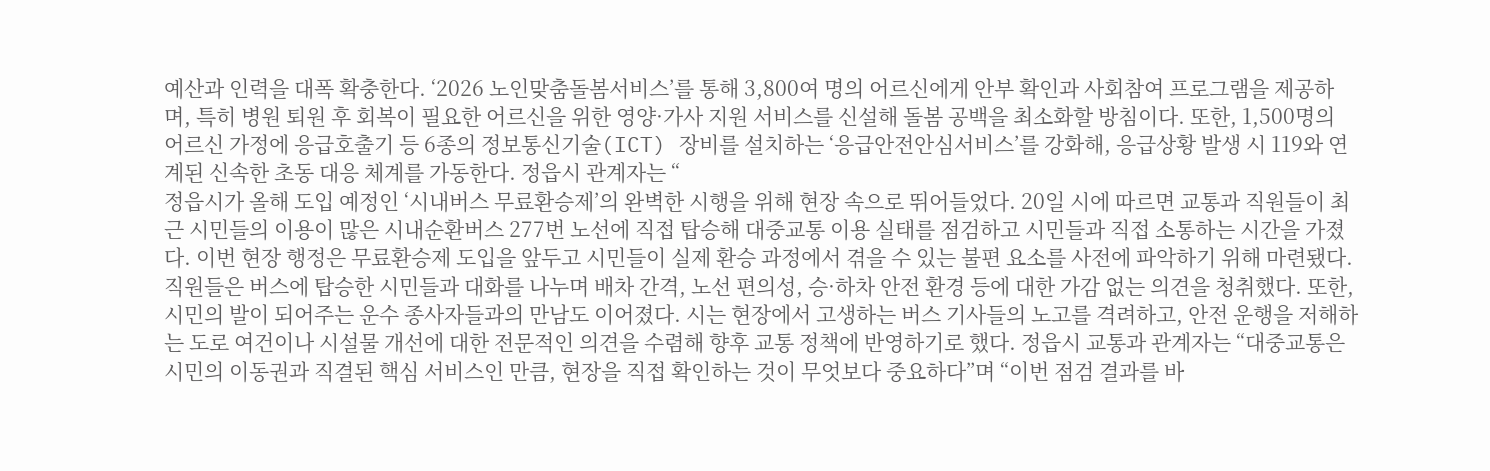예산과 인력을 대폭 확충한다. ‘2026 노인맞춤돌봄서비스’를 통해 3,800여 명의 어르신에게 안부 확인과 사회참여 프로그램을 제공하며, 특히 병원 퇴원 후 회복이 필요한 어르신을 위한 영양·가사 지원 서비스를 신설해 돌봄 공백을 최소화할 방침이다. 또한, 1,500명의 어르신 가정에 응급호출기 등 6종의 정보통신기술(ICT) 장비를 설치하는 ‘응급안전안심서비스’를 강화해, 응급상황 발생 시 119와 연계된 신속한 초동 대응 체계를 가동한다. 정읍시 관계자는 “
정읍시가 올해 도입 예정인 ‘시내버스 무료환승제’의 완벽한 시행을 위해 현장 속으로 뛰어들었다. 20일 시에 따르면 교통과 직원들이 최근 시민들의 이용이 많은 시내순환버스 277번 노선에 직접 탑승해 대중교통 이용 실태를 점검하고 시민들과 직접 소통하는 시간을 가졌다. 이번 현장 행정은 무료환승제 도입을 앞두고 시민들이 실제 환승 과정에서 겪을 수 있는 불편 요소를 사전에 파악하기 위해 마련됐다. 직원들은 버스에 탑승한 시민들과 대화를 나누며 배차 간격, 노선 편의성, 승·하차 안전 환경 등에 대한 가감 없는 의견을 청취했다. 또한, 시민의 발이 되어주는 운수 종사자들과의 만남도 이어졌다. 시는 현장에서 고생하는 버스 기사들의 노고를 격려하고, 안전 운행을 저해하는 도로 여건이나 시설물 개선에 대한 전문적인 의견을 수렴해 향후 교통 정책에 반영하기로 했다. 정읍시 교통과 관계자는 “대중교통은 시민의 이동권과 직결된 핵심 서비스인 만큼, 현장을 직접 확인하는 것이 무엇보다 중요하다”며 “이번 점검 결과를 바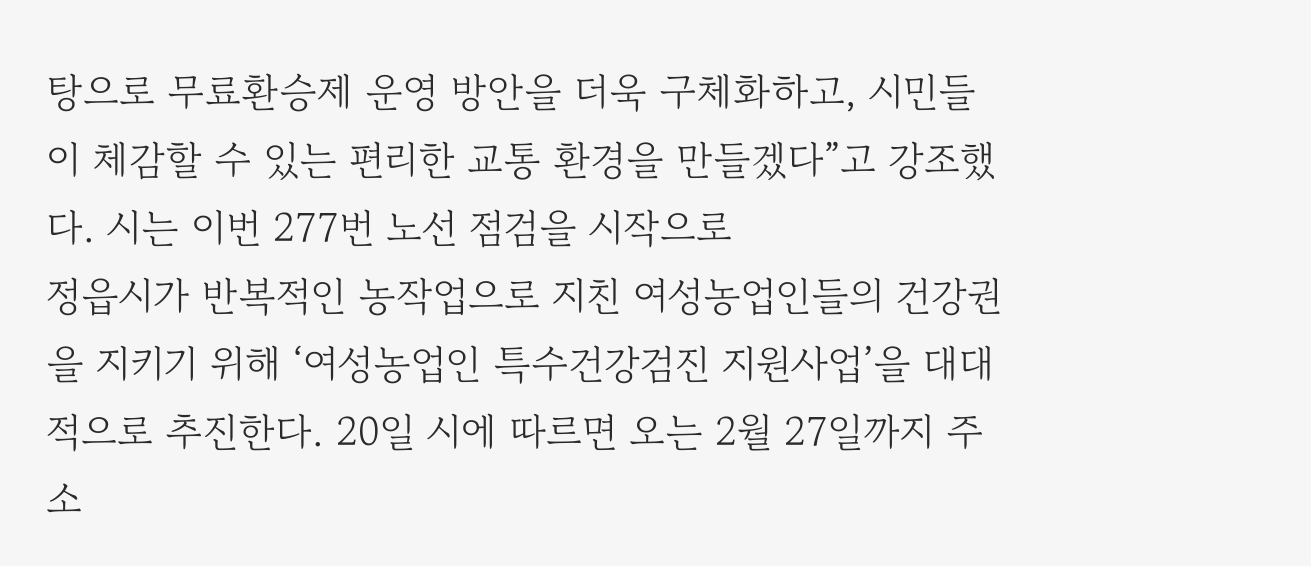탕으로 무료환승제 운영 방안을 더욱 구체화하고, 시민들이 체감할 수 있는 편리한 교통 환경을 만들겠다”고 강조했다. 시는 이번 277번 노선 점검을 시작으로
정읍시가 반복적인 농작업으로 지친 여성농업인들의 건강권을 지키기 위해 ‘여성농업인 특수건강검진 지원사업’을 대대적으로 추진한다. 20일 시에 따르면 오는 2월 27일까지 주소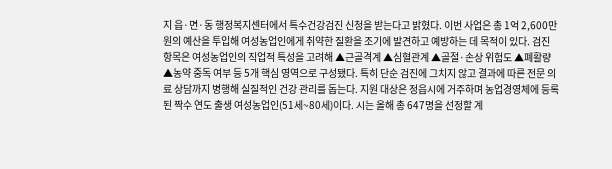지 읍·면·동 행정복지센터에서 특수건강검진 신청을 받는다고 밝혔다. 이번 사업은 총 1억 2,600만 원의 예산을 투입해 여성농업인에게 취약한 질환을 조기에 발견하고 예방하는 데 목적이 있다. 검진 항목은 여성농업인의 직업적 특성을 고려해 ▲근골격계 ▲심혈관계 ▲골절·손상 위험도 ▲폐활량 ▲농약 중독 여부 등 5개 핵심 영역으로 구성됐다. 특히 단순 검진에 그치지 않고 결과에 따른 전문 의료 상담까지 병행해 실질적인 건강 관리를 돕는다. 지원 대상은 정읍시에 거주하며 농업경영체에 등록된 짝수 연도 출생 여성농업인(51세~80세)이다. 시는 올해 총 647명을 선정할 계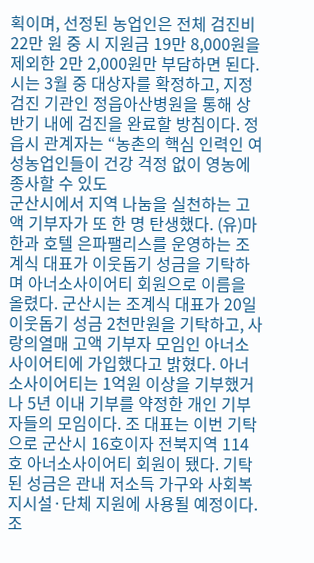획이며, 선정된 농업인은 전체 검진비 22만 원 중 시 지원금 19만 8,000원을 제외한 2만 2,000원만 부담하면 된다. 시는 3월 중 대상자를 확정하고, 지정 검진 기관인 정읍아산병원을 통해 상반기 내에 검진을 완료할 방침이다. 정읍시 관계자는 “농촌의 핵심 인력인 여성농업인들이 건강 걱정 없이 영농에 종사할 수 있도
군산시에서 지역 나눔을 실천하는 고액 기부자가 또 한 명 탄생했다. (유)마한과 호텔 은파팰리스를 운영하는 조계식 대표가 이웃돕기 성금을 기탁하며 아너소사이어티 회원으로 이름을 올렸다. 군산시는 조계식 대표가 20일 이웃돕기 성금 2천만원을 기탁하고, 사랑의열매 고액 기부자 모임인 아너소사이어티에 가입했다고 밝혔다. 아너소사이어티는 1억원 이상을 기부했거나 5년 이내 기부를 약정한 개인 기부자들의 모임이다. 조 대표는 이번 기탁으로 군산시 16호이자 전북지역 114호 아너소사이어티 회원이 됐다. 기탁된 성금은 관내 저소득 가구와 사회복지시설·단체 지원에 사용될 예정이다. 조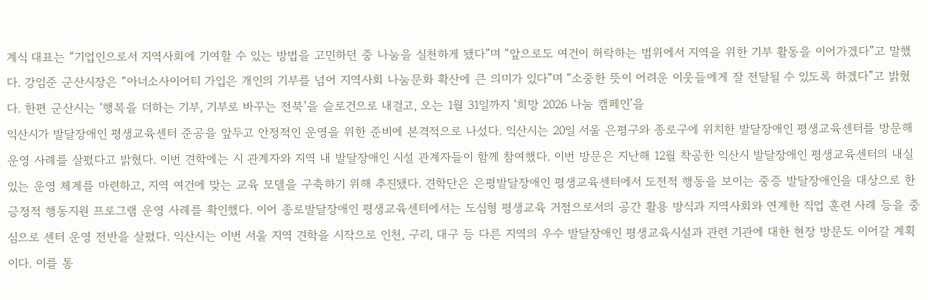계식 대표는 “기업인으로서 지역사회에 기여할 수 있는 방법을 고민하던 중 나눔을 실천하게 됐다”며 “앞으로도 여건이 허락하는 범위에서 지역을 위한 기부 활동을 이어가겠다”고 말했다. 강임준 군산시장은 “아너소사이어티 가입은 개인의 기부를 넘어 지역사회 나눔문화 확산에 큰 의미가 있다”며 “소중한 뜻이 어려운 이웃들에게 잘 전달될 수 있도록 하겠다”고 밝혔다. 한편 군산시는 ‘행복을 더하는 기부, 기부로 바꾸는 전북’을 슬로건으로 내걸고, 오는 1월 31일까지 ‘희망 2026 나눔 캠페인’을
익산시가 발달장애인 평생교육센터 준공을 앞두고 안정적인 운영을 위한 준비에 본격적으로 나섰다. 익산시는 20일 서울 은평구와 종로구에 위치한 발달장애인 평생교육센터를 방문해 운영 사례를 살폈다고 밝혔다. 이번 견학에는 시 관계자와 지역 내 발달장애인 시설 관계자들이 함께 참여했다. 이번 방문은 지난해 12월 착공한 익산시 발달장애인 평생교육센터의 내실 있는 운영 체계를 마련하고, 지역 여건에 맞는 교육 모델을 구축하기 위해 추진됐다. 견학단은 은평발달장애인 평생교육센터에서 도전적 행동을 보이는 중증 발달장애인을 대상으로 한 긍정적 행동지원 프로그램 운영 사례를 확인했다. 이어 종로발달장애인 평생교육센터에서는 도심형 평생교육 거점으로서의 공간 활용 방식과 지역사회와 연계한 직업 훈련 사례 등을 중심으로 센터 운영 전반을 살폈다. 익산시는 이번 서울 지역 견학을 시작으로 인천, 구리, 대구 등 다른 지역의 우수 발달장애인 평생교육시설과 관련 기관에 대한 현장 방문도 이어갈 계획이다. 이를 통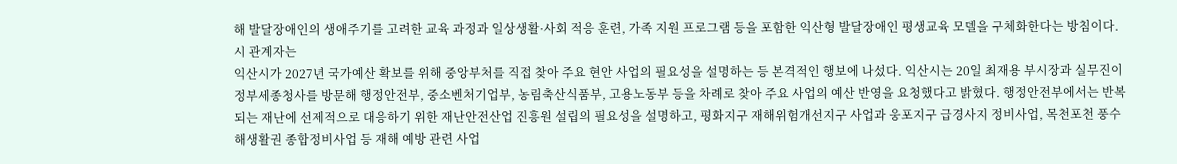해 발달장애인의 생애주기를 고려한 교육 과정과 일상생활·사회 적응 훈련, 가족 지원 프로그램 등을 포함한 익산형 발달장애인 평생교육 모델을 구체화한다는 방침이다. 시 관계자는
익산시가 2027년 국가예산 확보를 위해 중앙부처를 직접 찾아 주요 현안 사업의 필요성을 설명하는 등 본격적인 행보에 나섰다. 익산시는 20일 최재용 부시장과 실무진이 정부세종청사를 방문해 행정안전부, 중소벤처기업부, 농림축산식품부, 고용노동부 등을 차례로 찾아 주요 사업의 예산 반영을 요청했다고 밝혔다. 행정안전부에서는 반복되는 재난에 선제적으로 대응하기 위한 재난안전산업 진흥원 설립의 필요성을 설명하고, 평화지구 재해위험개선지구 사업과 웅포지구 급경사지 정비사업, 목천포천 풍수해생활권 종합정비사업 등 재해 예방 관련 사업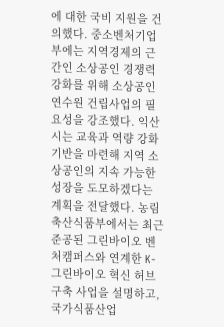에 대한 국비 지원을 건의했다. 중소벤처기업부에는 지역경제의 근간인 소상공인 경쟁력 강화를 위해 소상공인연수원 건립사업의 필요성을 강조했다. 익산시는 교육과 역량 강화 기반을 마련해 지역 소상공인의 지속 가능한 성장을 도모하겠다는 계획을 전달했다. 농림축산식품부에서는 최근 준공된 그린바이오 벤처캠퍼스와 연계한 K-그린바이오 혁신 허브 구축 사업을 설명하고, 국가식품산업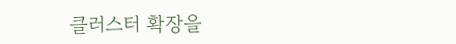클러스터 확장을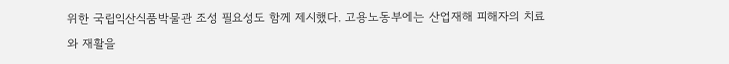위한 국립익산식품박물관 조성 필요성도 함께 제시했다. 고용노동부에는 산업재해 피해자의 치료와 재활을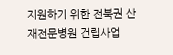지원하기 위한 전북권 산재전문병원 건립사업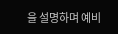을 설명하며 예비